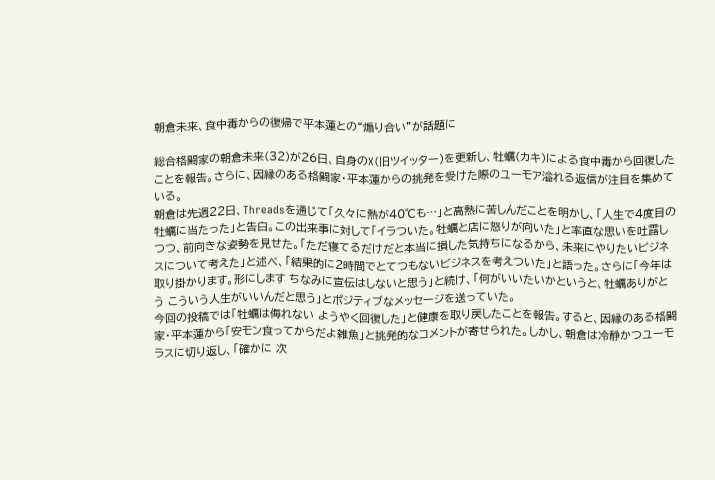朝倉未来、食中毒からの復帰で平本蓮との“煽り合い”が話題に

総合格闘家の朝倉未来(32)が26日、自身のX(旧ツイッター)を更新し、牡蠣(カキ)による食中毒から回復したことを報告。さらに、因縁のある格闘家・平本蓮からの挑発を受けた際のユーモア溢れる返信が注目を集めている。
朝倉は先週22日、Threadsを通じて「久々に熱が40℃も…」と高熱に苦しんだことを明かし、「人生で4度目の牡蠣に当たった」と告白。この出来事に対して「イラついた。牡蠣と店に怒りが向いた」と率直な思いを吐露しつつ、前向きな姿勢を見せた。「ただ寝てるだけだと本当に損した気持ちになるから、未来にやりたいビジネスについて考えた」と述べ、「結果的に2時間でとてつもないビジネスを考えついた」と語った。さらに「今年は取り掛かります。形にします ちなみに宣伝はしないと思う」と続け、「何がいいたいかというと、牡蠣ありがとう こういう人生がいいんだと思う」とポジティブなメッセージを送っていた。
今回の投稿では「牡蠣は侮れない ようやく回復した」と健康を取り戻したことを報告。すると、因縁のある格闘家・平本蓮から「安モン食ってからだよ雑魚」と挑発的なコメントが寄せられた。しかし、朝倉は冷静かつユーモラスに切り返し、「確かに 次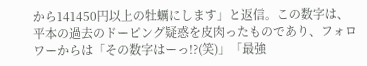から141450円以上の牡蠣にします」と返信。この数字は、平本の過去のドーピング疑惑を皮肉ったものであり、フォロワーからは「その数字はーっ!?(笑)」「最強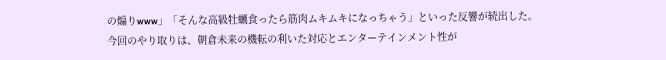の煽りwww」「そんな高級牡蠣食ったら筋肉ムキムキになっちゃう」といった反響が続出した。
今回のやり取りは、朝倉未来の機転の利いた対応とエンターテインメント性が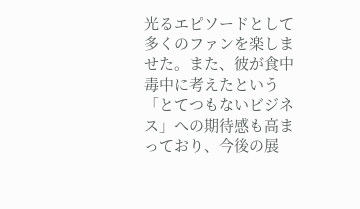光るエピソードとして多くのファンを楽しませた。また、彼が食中毒中に考えたという「とてつもないビジネス」への期待感も高まっており、今後の展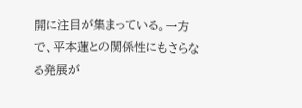開に注目が集まっている。一方で、平本蓮との関係性にもさらなる発展が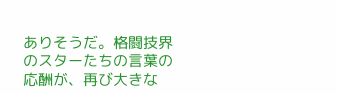ありそうだ。格闘技界のスターたちの言葉の応酬が、再び大きな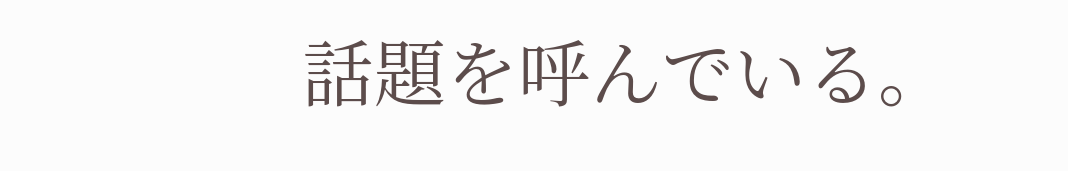話題を呼んでいる。